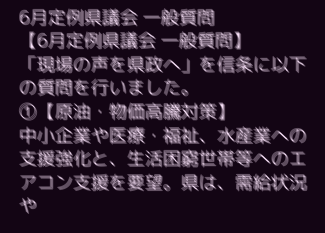6月定例県議会 一般質問
【6月定例県議会 一般質問】
「現場の声を県政へ」を信条に以下の質問を行いました。
①【原油・物価高騰対策】
中小企業や医療・福祉、水産業への支援強化と、生活困窮世帯等へのエアコン支援を要望。県は、需給状況や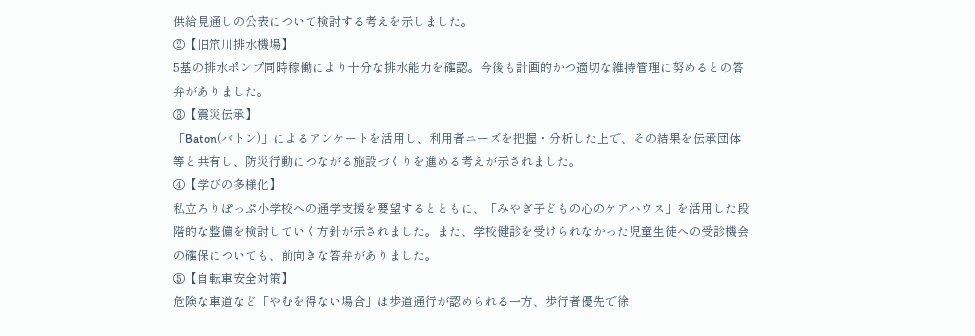供給見通しの公表について検討する考えを示しました。
②【旧笊川排水機場】
5基の排水ポンプ同時稼働により十分な排水能力を確認。今後も計画的かつ適切な維持管理に努めるとの答弁がありました。
③【震災伝承】
「Baton(バトン)」によるアンケートを活用し、利用者ニーズを把握・分析した上で、その結果を伝承団体等と共有し、防災行動につながる施設づくりを進める考えが示されました。
④【学びの多様化】
私立ろりぽっぷ小学校への通学支援を要望するとともに、「みやぎ子どもの心のケアハウス」を活用した段階的な整備を検討していく方針が示されました。また、学校健診を受けられなかった児童生徒への受診機会の確保についても、前向きな答弁がありました。
⑤【自転車安全対策】
危険な車道など「やむを得ない場合」は歩道通行が認められる一方、歩行者優先で徐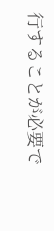行することが必要で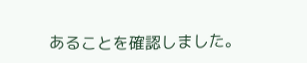あることを確認しました。